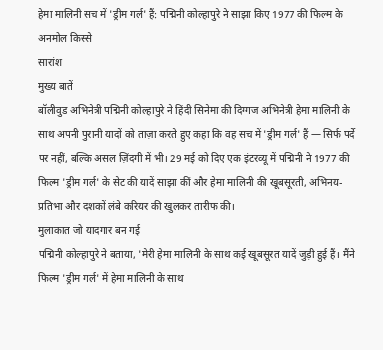हेमा मालिनी सच में 'ड्रीम गर्ल' हैं: पद्मिनी कोल्हापुरे ने साझा किए 1977 की फिल्म के अनमोल किस्से
सारांश
मुख्य बातें
बॉलीवुड अभिनेत्री पद्मिनी कोल्हापुरे ने हिंदी सिनेमा की दिग्गज अभिनेत्री हेमा मालिनी के साथ अपनी पुरानी यादों को ताज़ा करते हुए कहा कि वह सच में 'ड्रीम गर्ल' हैं — सिर्फ पर्दे पर नहीं, बल्कि असल ज़िंदगी में भी। 29 मई को दिए एक इंटरव्यू में पद्मिनी ने 1977 की फिल्म 'ड्रीम गर्ल' के सेट की यादें साझा कीं और हेमा मालिनी की खूबसूरती, अभिनय-प्रतिभा और दशकों लंबे करियर की खुलकर तारीफ की।
मुलाकात जो यादगार बन गई
पद्मिनी कोल्हापुरे ने बताया, 'मेरी हेमा मालिनी के साथ कई खूबसूरत यादें जुड़ी हुई हैं। मैंने फिल्म 'ड्रीम गर्ल' में हेमा मालिनी के साथ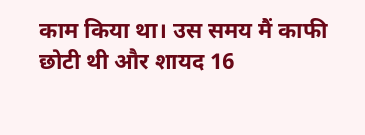काम किया था। उस समय मैं काफी छोटी थी और शायद 16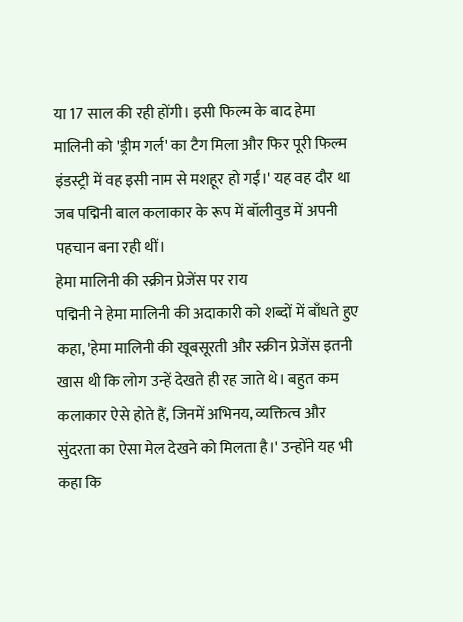या 17 साल की रही होंगी। इसी फिल्म के बाद हेमा मालिनी को 'ड्रीम गर्ल' का टैग मिला और फिर पूरी फिल्म इंडस्ट्री में वह इसी नाम से मशहूर हो गईं।' यह वह दौर था जब पद्मिनी बाल कलाकार के रूप में बॉलीवुड में अपनी पहचान बना रही थीं।
हेमा मालिनी की स्क्रीन प्रेजेंस पर राय
पद्मिनी ने हेमा मालिनी की अदाकारी को शब्दों में बाँधते हुए कहा, 'हेमा मालिनी की खूबसूरती और स्क्रीन प्रेजेंस इतनी खास थी कि लोग उन्हें देखते ही रह जाते थे। बहुत कम कलाकार ऐसे होते हैं, जिनमें अभिनय, व्यक्तित्व और सुंदरता का ऐसा मेल देखने को मिलता है।' उन्होंने यह भी कहा कि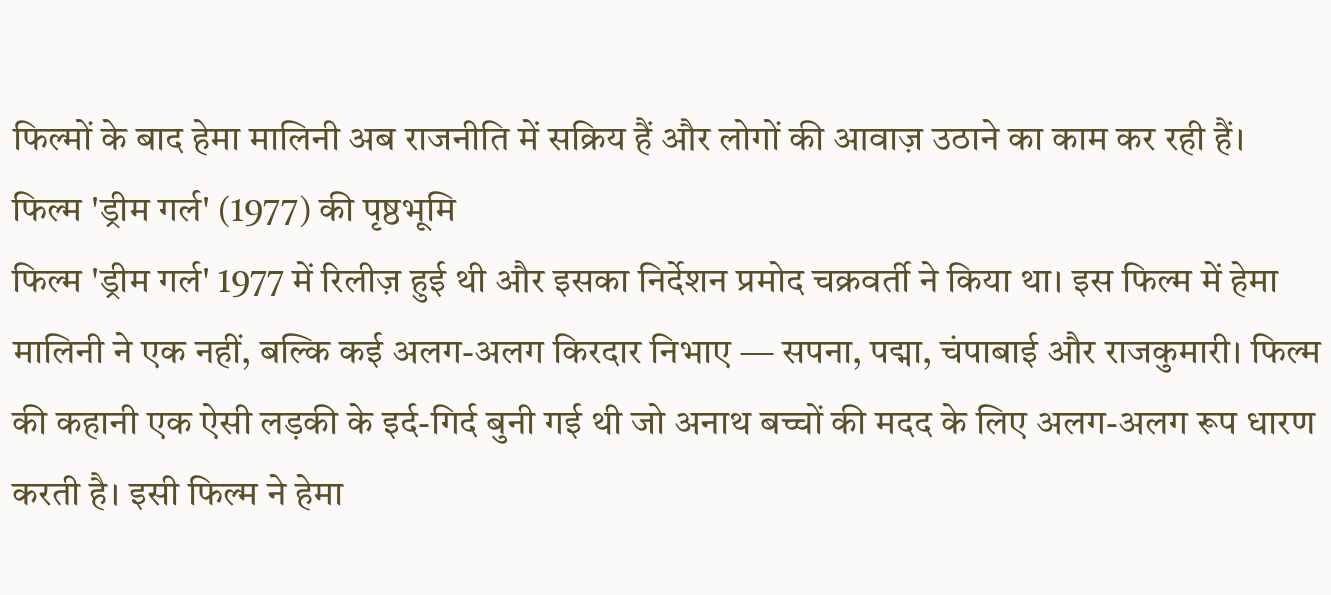फिल्मों के बाद हेमा मालिनी अब राजनीति में सक्रिय हैं और लोगों की आवाज़ उठाने का काम कर रही हैं।
फिल्म 'ड्रीम गर्ल' (1977) की पृष्ठभूमि
फिल्म 'ड्रीम गर्ल' 1977 में रिलीज़ हुई थी और इसका निर्देशन प्रमोद चक्रवर्ती ने किया था। इस फिल्म में हेमा मालिनी ने एक नहीं, बल्कि कई अलग-अलग किरदार निभाए — सपना, पद्मा, चंपाबाई और राजकुमारी। फिल्म की कहानी एक ऐसी लड़की के इर्द-गिर्द बुनी गई थी जो अनाथ बच्चों की मदद के लिए अलग-अलग रूप धारण करती है। इसी फिल्म ने हेमा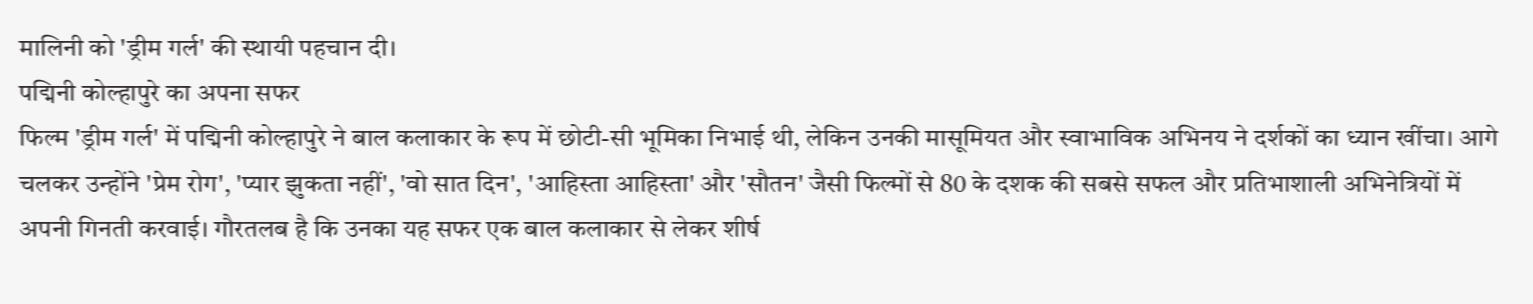मालिनी को 'ड्रीम गर्ल' की स्थायी पहचान दी।
पद्मिनी कोल्हापुरे का अपना सफर
फिल्म 'ड्रीम गर्ल' में पद्मिनी कोल्हापुरे ने बाल कलाकार के रूप में छोटी-सी भूमिका निभाई थी, लेकिन उनकी मासूमियत और स्वाभाविक अभिनय ने दर्शकों का ध्यान खींचा। आगे चलकर उन्होंने 'प्रेम रोग', 'प्यार झुकता नहीं', 'वो सात दिन', 'आहिस्ता आहिस्ता' और 'सौतन' जैसी फिल्मों से 80 के दशक की सबसे सफल और प्रतिभाशाली अभिनेत्रियों में अपनी गिनती करवाई। गौरतलब है कि उनका यह सफर एक बाल कलाकार से लेकर शीर्ष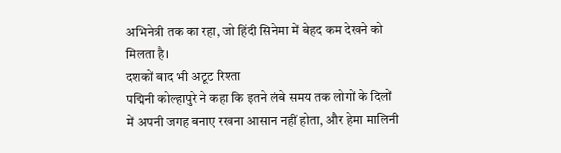अभिनेत्री तक का रहा, जो हिंदी सिनेमा में बेहद कम देखने को मिलता है।
दशकों बाद भी अटूट रिश्ता
पद्मिनी कोल्हापुरे ने कहा कि इतने लंबे समय तक लोगों के दिलों में अपनी जगह बनाए रखना आसान नहीं होता, और हेमा मालिनी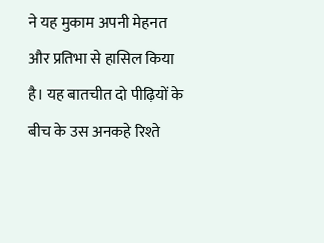ने यह मुकाम अपनी मेहनत और प्रतिभा से हासिल किया है। यह बातचीत दो पीढ़ियों के बीच के उस अनकहे रिश्ते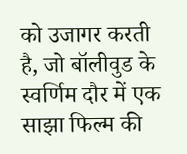को उजागर करती है, जो बॉलीवुड के स्वर्णिम दौर में एक साझा फिल्म की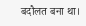बदौलत बना था।